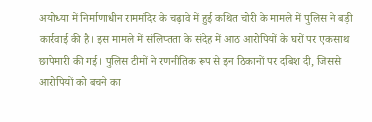अयोध्या में निर्माणाधीन राममंदिर के चढ़ावे में हुई कथित चोरी के मामले में पुलिस ने बड़ी कार्रवाई की है। इस मामले में संलिप्तता के संदेह में आठ आरोपियों के घरों पर एकसाथ छापेमारी की गई। पुलिस टीमों ने रणनीतिक रूप से इन ठिकानों पर दबिश दी, जिससे आरोपियों को बचने का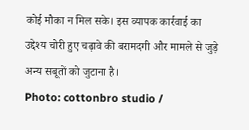कोई मौका न मिल सके। इस व्यापक कार्रवाई का उद्देश्य चोरी हुए चढ़ावे की बरामदगी और मामले से जुड़े अन्य सबूतों को जुटाना है।
Photo: cottonbro studio /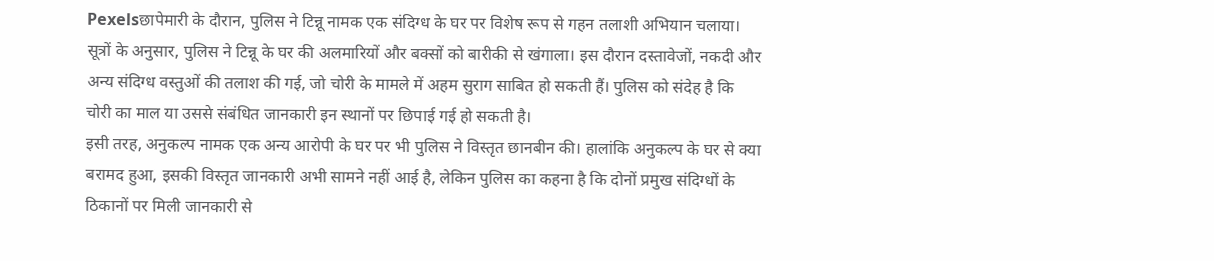Pexelsछापेमारी के दौरान, पुलिस ने टिन्नू नामक एक संदिग्ध के घर पर विशेष रूप से गहन तलाशी अभियान चलाया। सूत्रों के अनुसार, पुलिस ने टिन्नू के घर की अलमारियों और बक्सों को बारीकी से खंगाला। इस दौरान दस्तावेजों, नकदी और अन्य संदिग्ध वस्तुओं की तलाश की गई, जो चोरी के मामले में अहम सुराग साबित हो सकती हैं। पुलिस को संदेह है कि चोरी का माल या उससे संबंधित जानकारी इन स्थानों पर छिपाई गई हो सकती है।
इसी तरह, अनुकल्प नामक एक अन्य आरोपी के घर पर भी पुलिस ने विस्तृत छानबीन की। हालांकि अनुकल्प के घर से क्या बरामद हुआ, इसकी विस्तृत जानकारी अभी सामने नहीं आई है, लेकिन पुलिस का कहना है कि दोनों प्रमुख संदिग्धों के ठिकानों पर मिली जानकारी से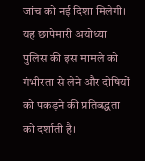जांच को नई दिशा मिलेगी। यह छापेमारी अयोध्या पुलिस की इस मामले को गंभीरता से लेने और दोषियों को पकड़ने की प्रतिबद्धता को दर्शाती है।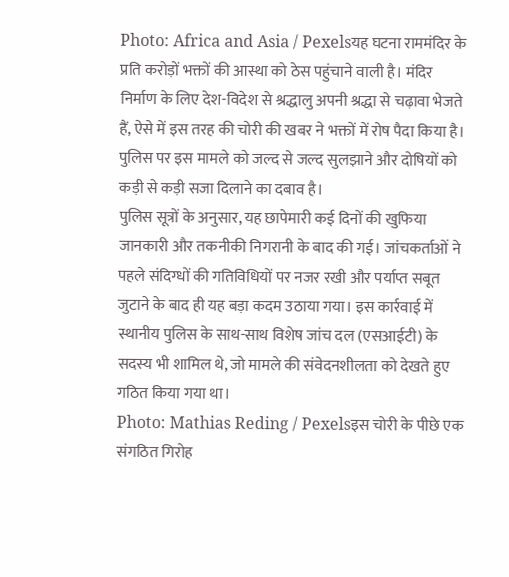Photo: Africa and Asia / Pexelsयह घटना राममंदिर के प्रति करोड़ों भक्तों की आस्था को ठेस पहुंचाने वाली है। मंदिर निर्माण के लिए देश-विदेश से श्रद्धालु अपनी श्रद्धा से चढ़ावा भेजते हैं, ऐसे में इस तरह की चोरी की खबर ने भक्तों में रोष पैदा किया है। पुलिस पर इस मामले को जल्द से जल्द सुलझाने और दोषियों को कड़ी से कड़ी सजा दिलाने का दबाव है।
पुलिस सूत्रों के अनुसार, यह छापेमारी कई दिनों की खुफिया जानकारी और तकनीकी निगरानी के बाद की गई। जांचकर्ताओं ने पहले संदिग्धों की गतिविधियों पर नजर रखी और पर्याप्त सबूत जुटाने के बाद ही यह बड़ा कदम उठाया गया। इस कार्रवाई में स्थानीय पुलिस के साथ-साथ विशेष जांच दल (एसआईटी) के सदस्य भी शामिल थे, जो मामले की संवेदनशीलता को देखते हुए गठित किया गया था।
Photo: Mathias Reding / Pexelsइस चोरी के पीछे एक संगठित गिरोह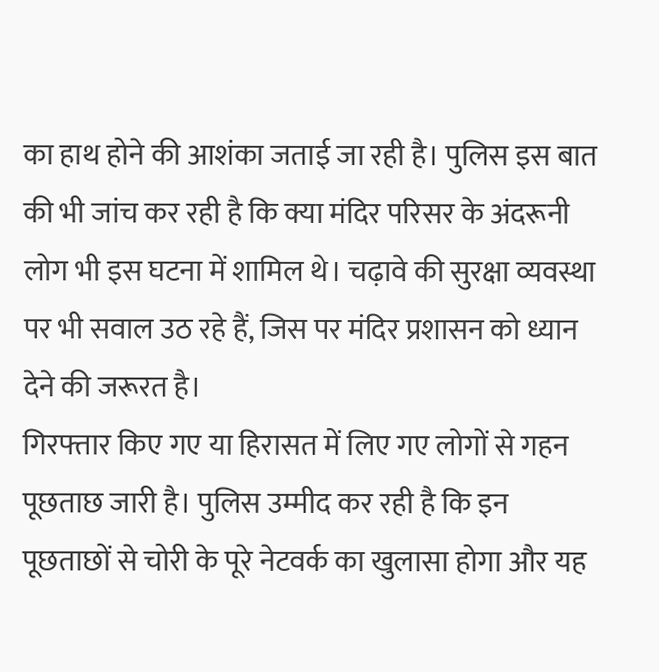का हाथ होने की आशंका जताई जा रही है। पुलिस इस बात की भी जांच कर रही है कि क्या मंदिर परिसर के अंदरूनी लोग भी इस घटना में शामिल थे। चढ़ावे की सुरक्षा व्यवस्था पर भी सवाल उठ रहे हैं, जिस पर मंदिर प्रशासन को ध्यान देने की जरूरत है।
गिरफ्तार किए गए या हिरासत में लिए गए लोगों से गहन पूछताछ जारी है। पुलिस उम्मीद कर रही है कि इन पूछताछों से चोरी के पूरे नेटवर्क का खुलासा होगा और यह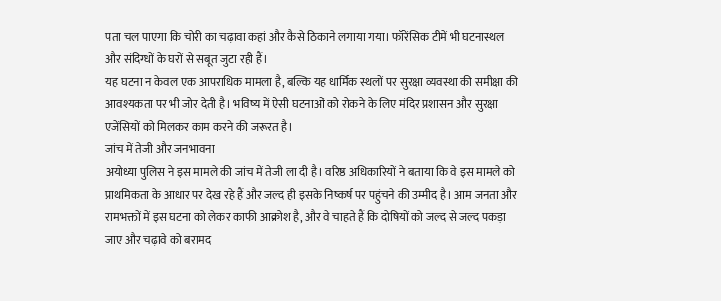पता चल पाएगा कि चोरी का चढ़ावा कहां और कैसे ठिकाने लगाया गया। फॉरेंसिक टीमें भी घटनास्थल और संदिग्धों के घरों से सबूत जुटा रही हैं।
यह घटना न केवल एक आपराधिक मामला है, बल्कि यह धार्मिक स्थलों पर सुरक्षा व्यवस्था की समीक्षा की आवश्यकता पर भी जोर देती है। भविष्य में ऐसी घटनाओं को रोकने के लिए मंदिर प्रशासन और सुरक्षा एजेंसियों को मिलकर काम करने की जरूरत है।
जांच में तेजी और जनभावना
अयोध्या पुलिस ने इस मामले की जांच में तेजी ला दी है। वरिष्ठ अधिकारियों ने बताया कि वे इस मामले को प्राथमिकता के आधार पर देख रहे हैं और जल्द ही इसके निष्कर्ष पर पहुंचने की उम्मीद है। आम जनता और रामभक्तों में इस घटना को लेकर काफी आक्रोश है, और वे चाहते हैं कि दोषियों को जल्द से जल्द पकड़ा जाए और चढ़ावे को बरामद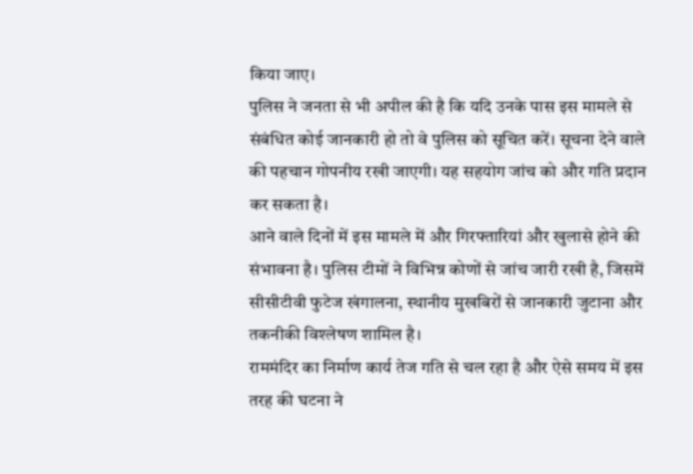किया जाए।
पुलिस ने जनता से भी अपील की है कि यदि उनके पास इस मामले से संबंधित कोई जानकारी हो तो वे पुलिस को सूचित करें। सूचना देने वाले की पहचान गोपनीय रखी जाएगी। यह सहयोग जांच को और गति प्रदान कर सकता है।
आने वाले दिनों में इस मामले में और गिरफ्तारियां और खुलासे होने की संभावना है। पुलिस टीमों ने विभिन्न कोणों से जांच जारी रखी है, जिसमें सीसीटीवी फुटेज खंगालना, स्थानीय मुखबिरों से जानकारी जुटाना और तकनीकी विश्लेषण शामिल है।
राममंदिर का निर्माण कार्य तेज गति से चल रहा है और ऐसे समय में इस तरह की घटना ने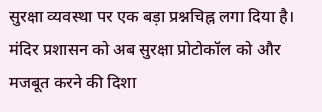सुरक्षा व्यवस्था पर एक बड़ा प्रश्नचिह्न लगा दिया है। मंदिर प्रशासन को अब सुरक्षा प्रोटोकॉल को और मजबूत करने की दिशा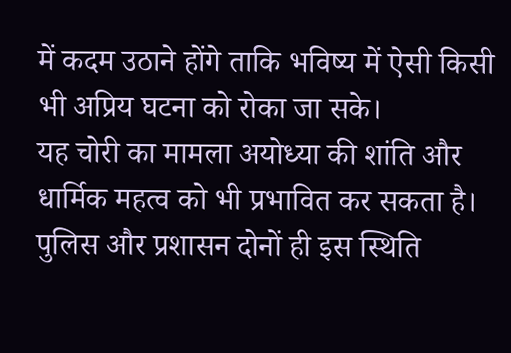में कदम उठाने होंगे ताकि भविष्य में ऐसी किसी भी अप्रिय घटना को रोका जा सके।
यह चोरी का मामला अयोध्या की शांति और धार्मिक महत्व को भी प्रभावित कर सकता है। पुलिस और प्रशासन दोनों ही इस स्थिति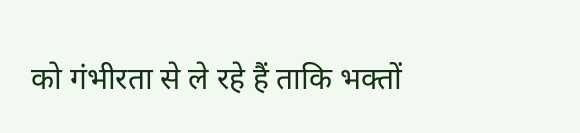को गंभीरता से ले रहे हैं ताकि भक्तों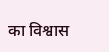का विश्वास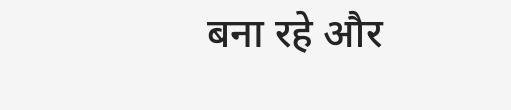बना रहे और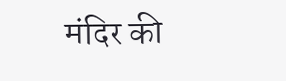मंदिर की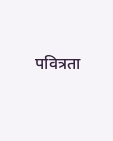पवित्रता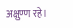अक्षुण्ण रहे।